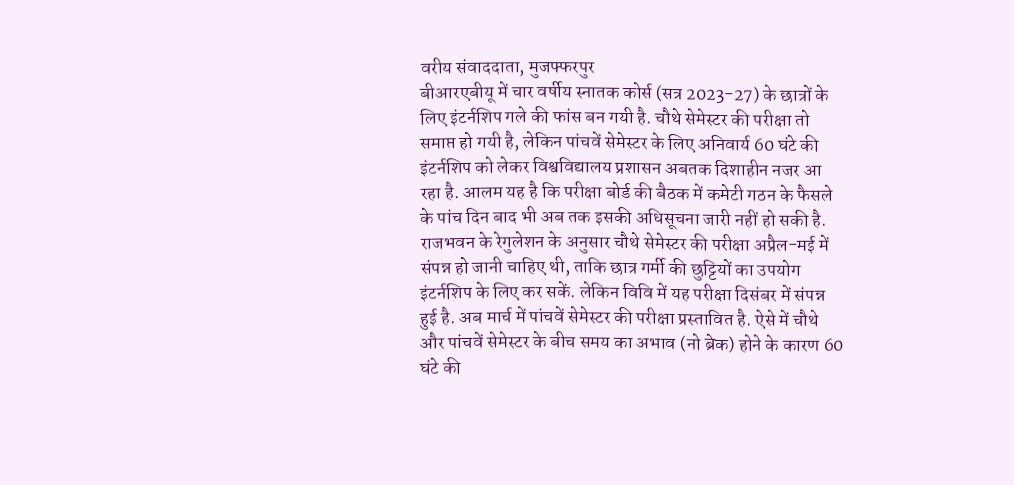वरीय संवाददाता, मुजफ्फरपुर
बीआरएबीयू में चार वर्षीय स्नातक कोर्स (सत्र 2023-27) के छात्रों के लिए इंटर्नशिप गले की फांस बन गयी है. चौथे सेमेस्टर की परीक्षा तो समाप्त हो गयी है, लेकिन पांचवें सेमेस्टर के लिए अनिवार्य 60 घंटे की इंटर्नशिप को लेकर विश्वविद्यालय प्रशासन अबतक दिशाहीन नजर आ रहा है. आलम यह है कि परीक्षा बोर्ड की बैठक में कमेटी गठन के फैसले के पांच दिन बाद भी अब तक इसकी अधिसूचना जारी नहीं हो सकी है. राजभवन के रेगुलेशन के अनुसार चौथे सेमेस्टर की परीक्षा अप्रैल-मई में संपन्न हो जानी चाहिए थी, ताकि छात्र गर्मी की छुट्टियों का उपयोग इंटर्नशिप के लिए कर सकें. लेकिन विवि में यह परीक्षा दिसंबर में संपन्न हुई है. अब मार्च में पांचवें सेमेस्टर की परीक्षा प्रस्तावित है. ऐसे में चौथे और पांचवें सेमेस्टर के बीच समय का अभाव (नो ब्रेक) होने के कारण 60 घंटे की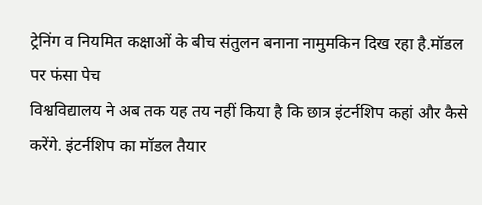ट्रेनिंग व नियमित कक्षाओं के बीच संतुलन बनाना नामुमकिन दिख रहा है.मॉडल पर फंसा पेच
विश्वविद्यालय ने अब तक यह तय नहीं किया है कि छात्र इंटर्नशिप कहां और कैसे करेंगे. इंटर्नशिप का मॉडल तैयार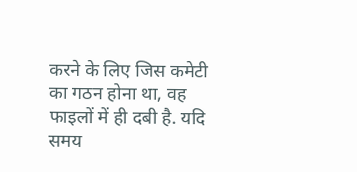करने के लिए जिस कमेटी का गठन होना था, वह फाइलों में ही दबी है. यदि समय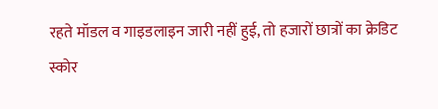रहते मॉडल व गाइडलाइन जारी नहीं हुई, तो हजारों छात्रों का क्रेडिट स्कोर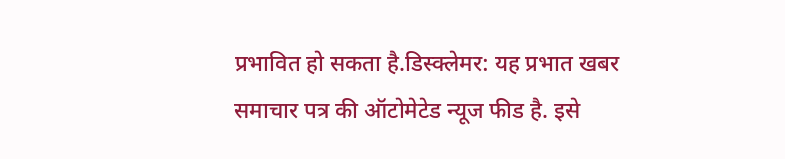प्रभावित हो सकता है.डिस्क्लेमर: यह प्रभात खबर समाचार पत्र की ऑटोमेटेड न्यूज फीड है. इसे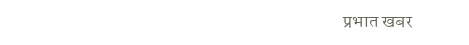प्रभात खबर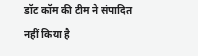डॉट कॉम की टीम ने संपादित नहीं किया है